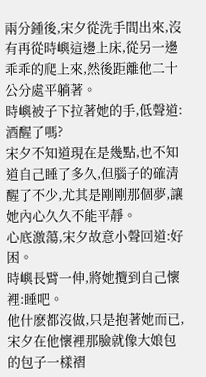兩分鍾後,宋夕從洗手間出來,沒有再從時嶼這邊上床,從另一邊乖乖的爬上來,然後距離他二十公分處平躺著。
時嶼被子下拉著她的手,低聲道:酒醒了嗎?
宋夕不知道現在是幾點,也不知道自己睡了多久,但腦子的確清醒了不少,尤其是剛剛那個夢,讓她內心久久不能平靜。
心底激蕩,宋夕故意小聲回道:好困。
時嶼長臂一伸,將她攬到自己懷裡:睡吧。
他什麽都沒做,只是抱著她而已,宋夕在他懷裡那臉就像大娘包的包子一樣褶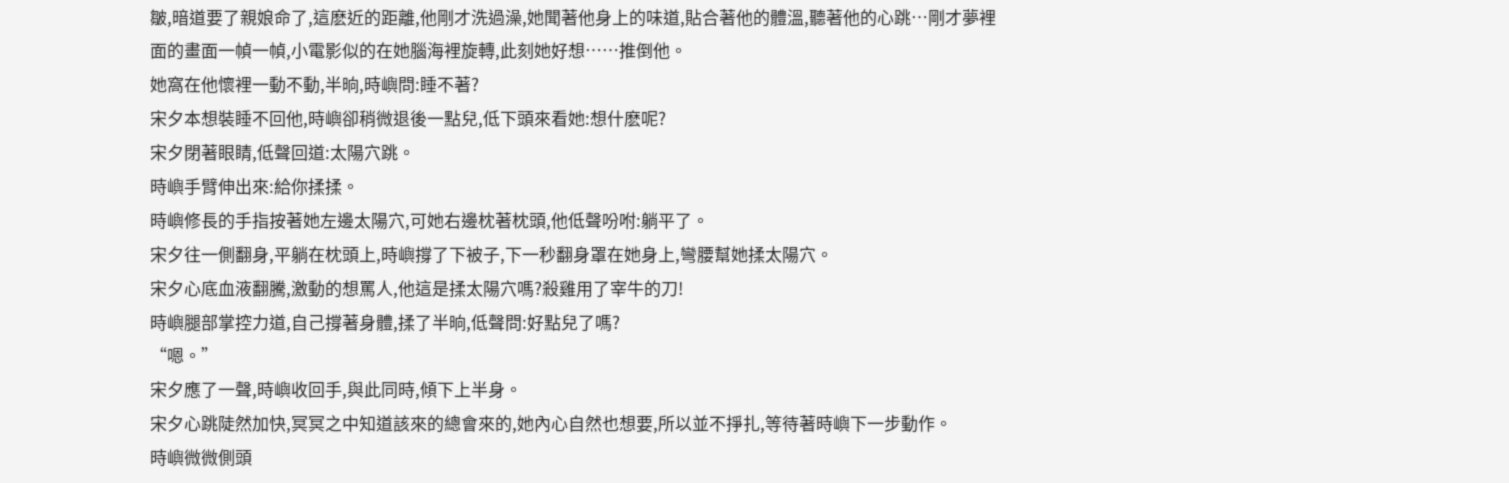皺,暗道要了親娘命了,這麽近的距離,他剛才洗過澡,她聞著他身上的味道,貼合著他的體溫,聽著他的心跳…剛才夢裡面的畫面一幀一幀,小電影似的在她腦海裡旋轉,此刻她好想……推倒他。
她窩在他懷裡一動不動,半晌,時嶼問:睡不著?
宋夕本想裝睡不回他,時嶼卻稍微退後一點兒,低下頭來看她:想什麽呢?
宋夕閉著眼睛,低聲回道:太陽穴跳。
時嶼手臂伸出來:給你揉揉。
時嶼修長的手指按著她左邊太陽穴,可她右邊枕著枕頭,他低聲吩咐:躺平了。
宋夕往一側翻身,平躺在枕頭上,時嶼撐了下被子,下一秒翻身罩在她身上,彎腰幫她揉太陽穴。
宋夕心底血液翻騰,激動的想罵人,他這是揉太陽穴嗎?殺雞用了宰牛的刀!
時嶼腿部掌控力道,自己撐著身體,揉了半晌,低聲問:好點兒了嗎?
“嗯。”
宋夕應了一聲,時嶼收回手,與此同時,傾下上半身。
宋夕心跳陡然加快,冥冥之中知道該來的總會來的,她內心自然也想要,所以並不掙扎,等待著時嶼下一步動作。
時嶼微微側頭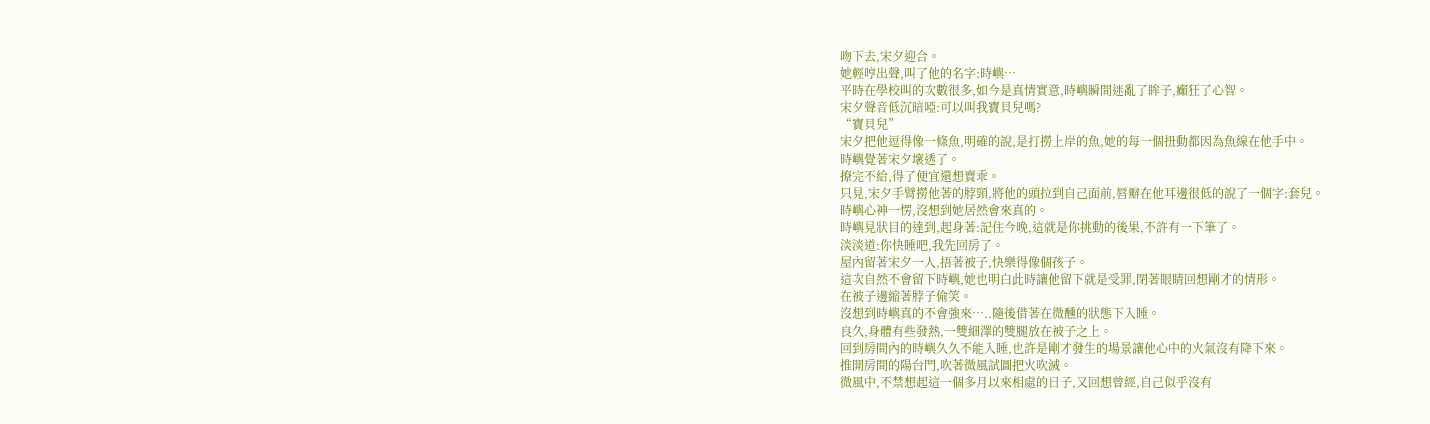吻下去,宋夕迎合。
她輕哼出聲,叫了他的名字:時嶼…
平時在學校叫的次數很多,如今是真情實意,時嶼瞬間迷亂了眸子,癲狂了心智。
宋夕聲音低沉暗啞:可以叫我寶貝兒嗎?
“寶貝兒”
宋夕把他逗得像一條魚,明確的說,是打撈上岸的魚,她的每一個扭動都因為魚線在他手中。
時嶼覺著宋夕壞透了。
撩完不給,得了便宜還想賣乖。
只見,宋夕手臂撈他著的脖頸,將他的頭拉到自己面前,唇瓣在他耳邊很低的說了一個字:套兒。
時嶼心神一愣,沒想到她居然會來真的。
時嶼見狀目的達到,起身著:記住今晚,這就是你挑動的後果,不許有一下筆了。
淡淡道:你快睡吧,我先回房了。
屋內留著宋夕一人,捂著被子,快樂得像個孩子。
這次自然不會留下時嶼,她也明白此時讓他留下就是受罪,閉著眼睛回想剛才的情形。
在被子邊縮著脖子偷笑。
沒想到時嶼真的不會強來…..隨後借著在微醺的狀態下入睡。
良久,身體有些發熱,一雙細澤的雙腿放在被子之上。
回到房間內的時嶼久久不能入睡,也許是剛才發生的場景讓他心中的火氣沒有降下來。
推開房間的陽台門,吹著微風試圖把火吹滅。
微風中,不禁想起這一個多月以來相處的日子,又回想曾經,自己似乎沒有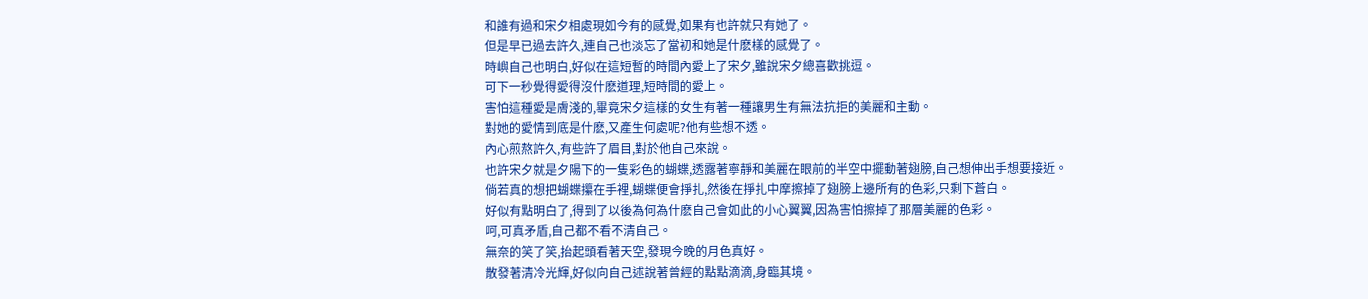和誰有過和宋夕相處現如今有的感覺,如果有也許就只有她了。
但是早已過去許久,連自己也淡忘了當初和她是什麽樣的感覺了。
時嶼自己也明白,好似在這短暫的時間內愛上了宋夕,雖說宋夕總喜歡挑逗。
可下一秒覺得愛得沒什麽道理,短時間的愛上。
害怕這種愛是膚淺的,畢竟宋夕這樣的女生有著一種讓男生有無法抗拒的美麗和主動。
對她的愛情到底是什麽,又產生何處呢?他有些想不透。
內心煎熬許久,有些許了眉目,對於他自己來說。
也許宋夕就是夕陽下的一隻彩色的蝴蝶,透露著寧靜和美麗在眼前的半空中擺動著翅膀,自己想伸出手想要接近。
倘若真的想把蝴蝶攥在手裡,蝴蝶便會掙扎,然後在掙扎中摩擦掉了翅膀上邊所有的色彩,只剩下蒼白。
好似有點明白了,得到了以後為何為什麽自己會如此的小心翼翼,因為害怕擦掉了那層美麗的色彩。
呵,可真矛盾,自己都不看不清自己。
無奈的笑了笑,抬起頭看著天空,發現今晚的月色真好。
散發著清冷光輝,好似向自己述說著曾經的點點滴滴,身臨其境。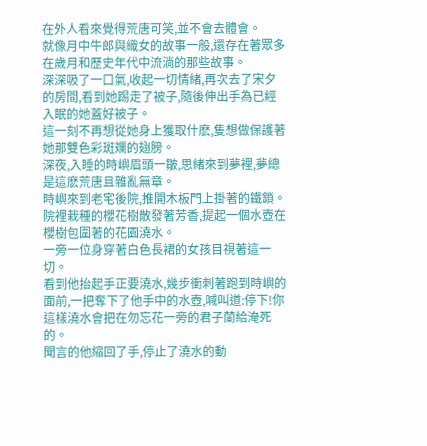在外人看來覺得荒唐可笑,並不會去體會。
就像月中牛郎與織女的故事一般,還存在著眾多在歲月和歷史年代中流淌的那些故事。
深深吸了一口氣,收起一切情緒,再次去了宋夕的房間,看到她踢走了被子,隨後伸出手為已經入眠的她蓋好被子。
這一刻不再想從她身上獲取什麽,隻想做保護著她那雙色彩斑斕的翅膀。
深夜,入睡的時嶼眉頭一皺,思緒來到夢裡,夢總是這麽荒唐且雜亂無章。
時嶼來到老宅後院,推開木板門上掛著的鐵鎖。院裡栽種的櫻花樹散發著芳香,提起一個水壺在櫻樹包圍著的花園澆水。
一旁一位身穿著白色長裙的女孩目視著這一切。
看到他抬起手正要澆水,幾步衝刺著跑到時嶼的面前,一把奪下了他手中的水壺,喊叫道:停下!你這樣澆水會把在勿忘花一旁的君子蘭給淹死的。
聞言的他縮回了手,停止了澆水的動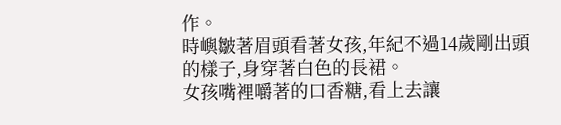作。
時嶼皺著眉頭看著女孩,年紀不過14歲剛出頭的樣子,身穿著白色的長裙。
女孩嘴裡嚼著的口香糖,看上去讓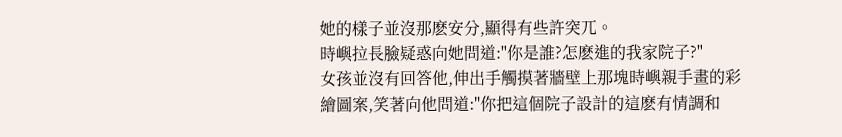她的樣子並沒那麽安分,顯得有些許突兀。
時嶼拉長臉疑惑向她問道:"你是誰?怎麽進的我家院子?"
女孩並沒有回答他,伸出手觸摸著牆壁上那塊時嶼親手畫的彩繪圖案,笑著向他問道:"你把這個院子設計的這麽有情調和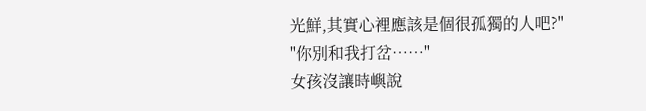光鮮,其實心裡應該是個很孤獨的人吧?"
"你別和我打岔……"
女孩沒讓時嶼說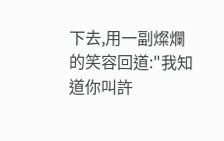下去,用一副燦爛的笑容回道:"我知道你叫許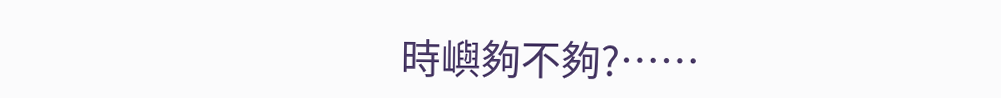時嶼夠不夠?……